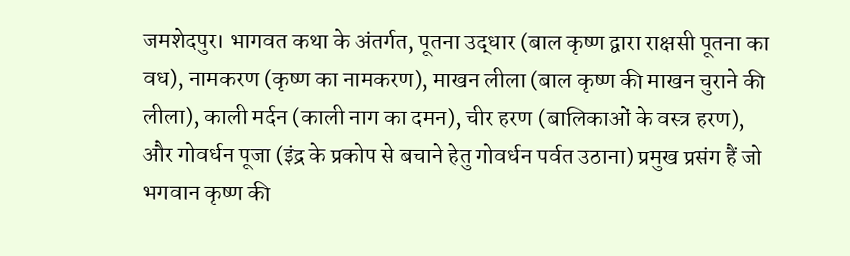जमशेदपुर। भागवत कथा के अंतर्गत, पूतना उद्धार (बाल कृष्ण द्वारा राक्षसी पूतना का वध), नामकरण (कृष्ण का नामकरण), माखन लीला (बाल कृष्ण की माखन चुराने की लीला), काली मर्दन (काली नाग का दमन), चीर हरण (बालिकाओं के वस्त्र हरण), और गोवर्धन पूजा (इंद्र के प्रकोप से बचाने हेतु गोवर्धन पर्वत उठाना) प्रमुख प्रसंग हैं जो भगवान कृष्ण की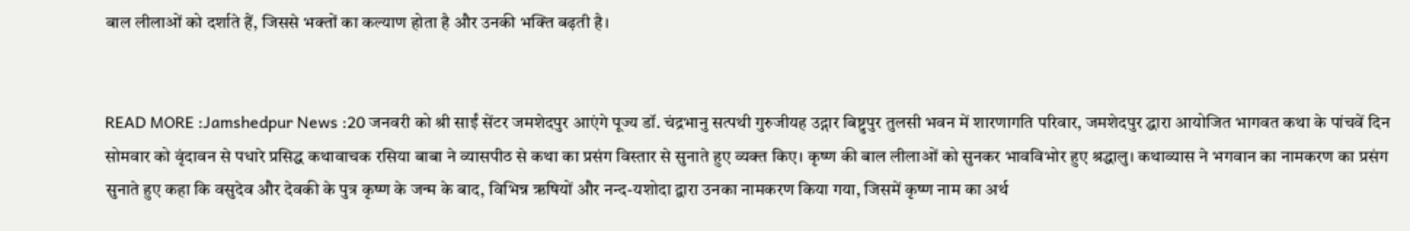बाल लीलाओं को दर्शाते हैं, जिससे भक्तों का कल्याण होता है और उनकी भक्ति बढ़ती है।


READ MORE :Jamshedpur News :20 जनवरी को श्री साईं सेंटर जमशेदपुर आएंगे पूज्य डॉ. चंद्रभानु सत्पथी गुरुजीयह उद्गार बिष्टुपुर तुलसी भवन में शारणागति परिवार, जमशेदपुर द्धारा आयोजित भागवत कथा के पांचवें दिन सोमवार को वृंदावन से पधारे प्रसिद्ध कथावाचक रसिया बाबा ने व्यासपीठ से कथा का प्रसंग विस्तार से सुनाते हुए व्यक्त किए। कृष्ण की बाल लीलाओं को सुनकर भावविभोर हुए श्रद्धालु। कथाव्यास ने भगवान का नामकरण का प्रसंग सुनाते हुए कहा कि वसुदेव और देवकी के पुत्र कृष्ण के जन्म के बाद, विभिन्न ऋषियों और नन्द-यशोदा द्वारा उनका नामकरण किया गया, जिसमें कृष्ण नाम का अर्थ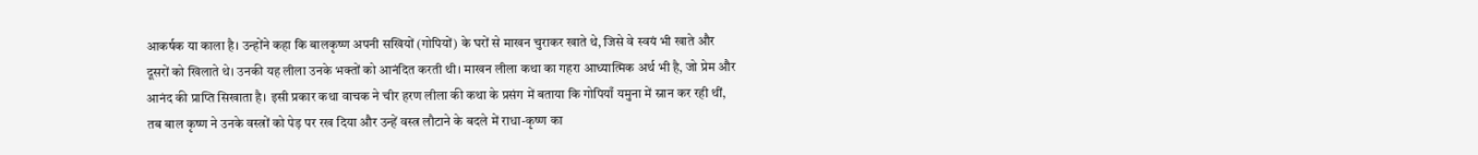आकर्षक या काला है। उन्होंने कहा कि बालकृष्ण अपनी सखियों (गोपियों) के घरों से माखन चुराकर खाते थे, जिसे वे स्वयं भी खाते और दूसरों को खिलाते थे। उनकी यह लीला उनके भक्तों को आनंदित करती थी। माखन लीला कथा का गहरा आध्यात्मिक अर्थ भी है, जो प्रेम और आनंद की प्राप्ति सिखाता है। इसी प्रकार कथा वाचक ने चीर हरण लीला की कथा के प्रसंग में बताया कि गोपियाँ यमुना में स्नान कर रही थीं, तब बाल कृष्ण ने उनके वस्त्रों को पेड़ पर रख दिया और उन्हें वस्त्र लौटाने के बदले में राधा-कृष्ण का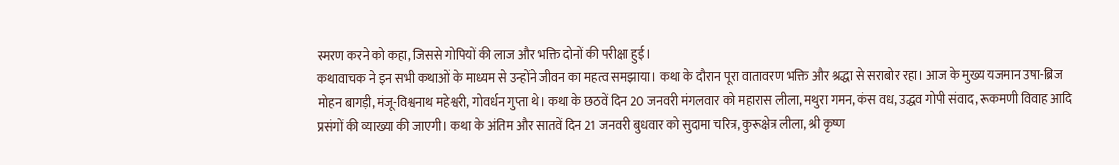स्मरण करने को कहा, जिससे गोपियों की लाज और भक्ति दोनों की परीक्षा हुई।
कथावाचक ने इन सभी कथाओं के माध्यम से उन्होंने जीवन का महत्व समझाया। कथा के दौरान पूरा वातावरण भक्ति और श्रद्धा से सराबोर रहा। आज के मुख्य यजमान उषा-ब्रिज मोहन बागड़ी, मंजू-विश्वनाथ महेश्वरी, गोवर्धन गुप्ता थे। कथा के छठवें दिन 20 जनवरी मंगलवार को महारास लीला, मथुरा गमन, कंस वध, उद्धव गोपी संवाद, रूकमणी विवाह आदि प्रसंगों की व्याख्या की जाएगी। कथा के अंतिम और सातवें दिन 21 जनवरी बुधवार को सुदामा चरित्र, कुरूक्षेत्र लीला, श्री कृष्ण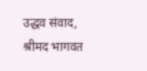उद्धव संवाद, श्रीमद भागवत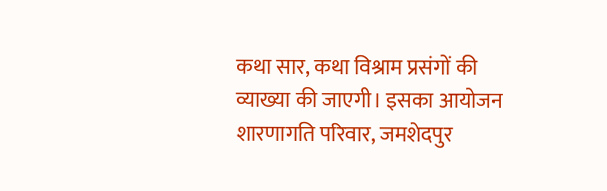कथा सार, कथा विश्राम प्रसंगों की व्याख्या की जाएगी। इसका आयोजन शारणागति परिवार, जमशेदपुर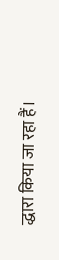द्धारा किया जा रहा हैं।